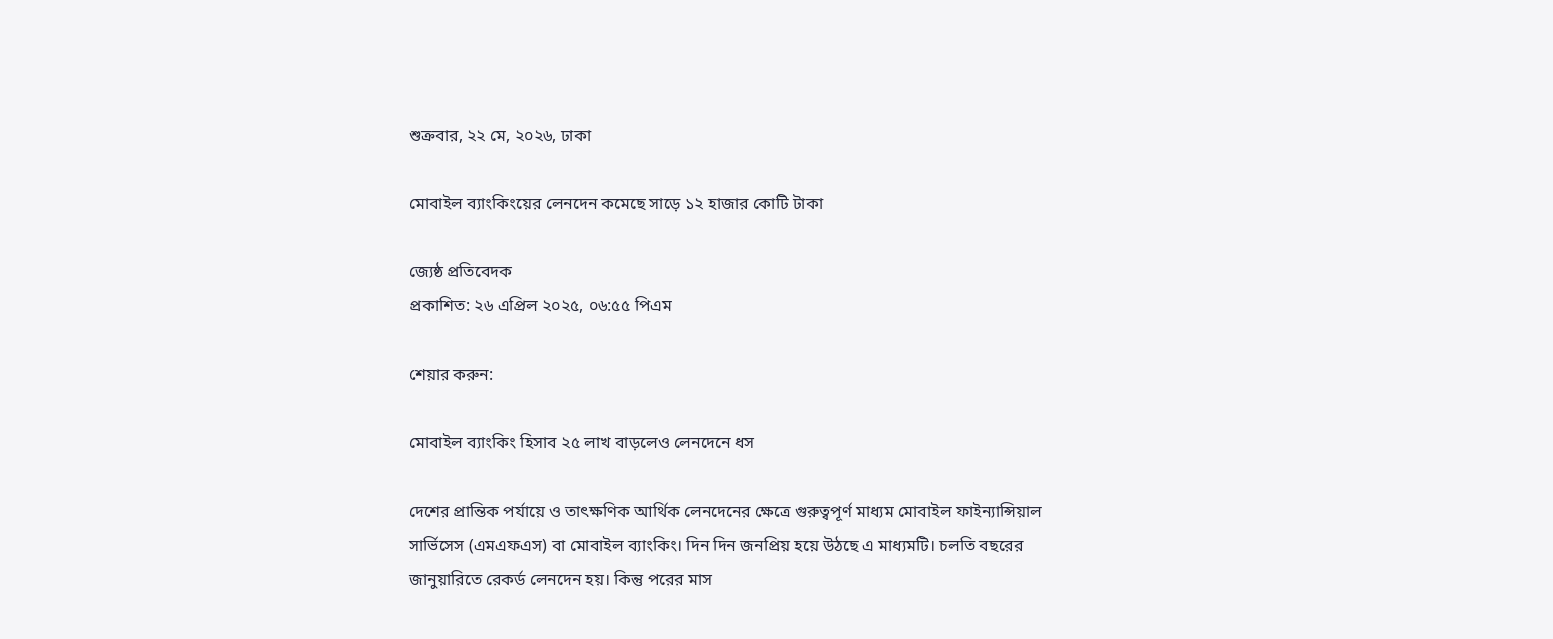শুক্রবার, ২২ মে, ২০২৬, ঢাকা

মোবাইল ব্যাংকিংয়ের লেনদেন কমেছে সাড়ে ১২ হাজার কোটি টাকা

জ্যেষ্ঠ প্রতিবেদক
প্রকাশিত: ২৬ এপ্রিল ২০২৫, ০৬:৫৫ পিএম

শেয়ার করুন:

মোবাইল ব্যাংকিং হিসাব ২৫ লাখ বাড়লেও লেনদেনে ধস

দেশের প্রান্তিক পর্যায়ে ও তাৎক্ষণিক আর্থিক লেনদেনের ক্ষেত্রে গুরুত্বপূর্ণ মাধ্যম মোবাইল ফাইন্যান্সিয়াল সার্ভিসেস (এমএফএস) বা মোবাইল ব্যাংকিং। দিন দিন জনপ্রিয় হয়ে উঠছে এ মাধ্যমটি। চলতি বছরের জানুয়ারিতে রেকর্ড লেনদেন হয়। কিন্তু পরের মাস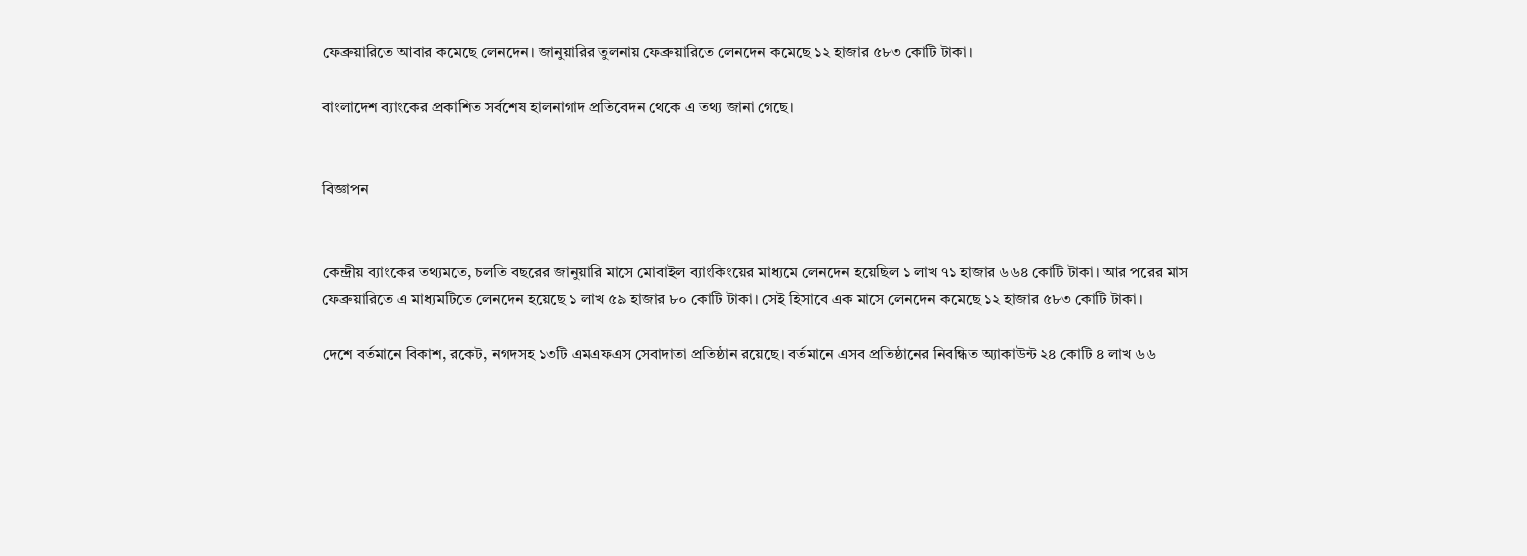ফেব্রুয়ারিতে আবার কমেছে লেনদেন। জানুয়ারির তুলনায় ফেব্রুয়ারিতে লেনদেন কমেছে ১২ হাজার ৫৮৩ কোটি টাকা।

বাংলাদেশ ব্যাংকের প্রকাশিত সর্বশেষ হালনাগাদ প্রতিবেদন থেকে এ তথ্য জানা গেছে।


বিজ্ঞাপন


কেন্দ্রীয় ব্যাংকের তথ্যমতে, চলতি বছরের জানুয়ারি মাসে মোবাইল ব্যাংকিংয়ের মাধ্যমে লেনদেন হয়েছিল ১ লাখ ৭১ হাজার ৬৬৪ কোটি টাকা। আর পরের মাস ফেব্রুয়ারিতে এ মাধ্যমটিতে লেনদেন হয়েছে ১ লাখ ৫৯ হাজার ৮০ কোটি টাকা। সেই হিসাবে এক মাসে লেনদেন কমেছে ১২ হাজার ৫৮৩ কোটি টাকা।

দেশে বর্তমানে বিকাশ, রকেট, নগদসহ ১৩টি এমএফএস সেবাদাতা প্রতিষ্ঠান রয়েছে। বর্তমানে এসব প্রতিষ্ঠানের নিবন্ধিত অ্যাকাউন্ট ২৪ কোটি ৪ লাখ ৬৬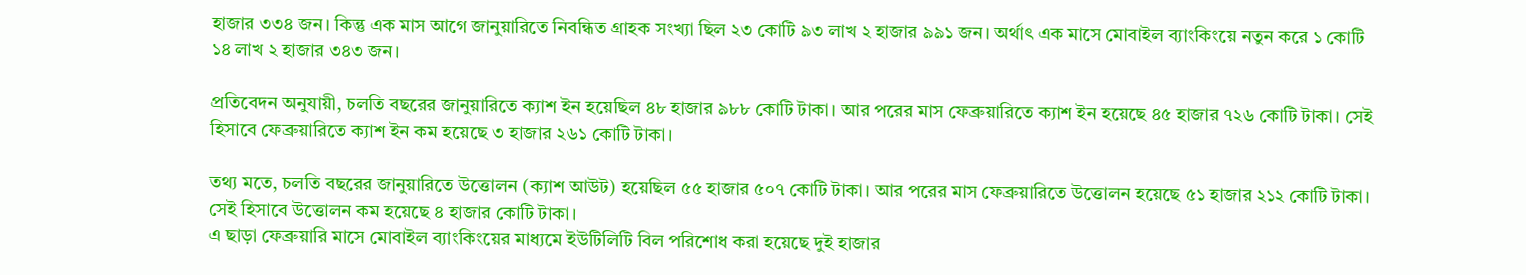হাজার ৩৩৪ জন। কিন্তু এক মাস আগে জানুয়ারিতে নিবন্ধিত গ্রাহক সংখ্যা ছিল ২৩ কোটি ৯৩ লাখ ২ হাজার ৯৯১ জন। অর্থাৎ এক মাসে মোবাইল ব্যাংকিংয়ে নতুন করে ১ কোটি ১৪ লাখ ২ হাজার ৩৪৩ জন।

প্রতিবেদন অনুযায়ী, চলতি বছরের জানুয়ারিতে ক্যাশ ইন হয়েছিল ৪৮ হাজার ৯৮৮ কোটি টাকা। আর পরের মাস ফেব্রুয়ারিতে ক্যাশ ইন হয়েছে ৪৫ হাজার ৭২৬ কোটি টাকা। সেই হিসাবে ফেব্রুয়ারিতে ক্যাশ ইন কম হয়েছে ৩ হাজার ২৬১ কোটি টাকা।

তথ্য মতে, চলতি বছরের জানুয়ারিতে উত্তোলন (ক্যাশ আউট) হয়েছিল ৫৫ হাজার ৫০৭ কোটি টাকা। আর পরের মাস ফেব্রুয়ারিতে উত্তোলন হয়েছে ৫১ হাজার ২১২ কোটি টাকা। সেই হিসাবে উত্তোলন কম হয়েছে ৪ হাজার কোটি টাকা।
এ ছাড়া ফেব্রুয়ারি মাসে মোবাইল ব্যাংকিংয়ের মাধ্যমে ইউটিলিটি বিল পরিশোধ করা হয়েছে দুই হাজার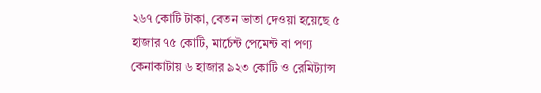২৬৭ কোটি টাকা, বেতন ভাতা দেওয়া হয়েছে ৫ হাজার ৭৫ কোটি, মার্চেন্ট পেমেন্ট বা পণ্য কেনাকাটায় ৬ হাজার ৯২৩ কোটি ও রেমিট্যান্স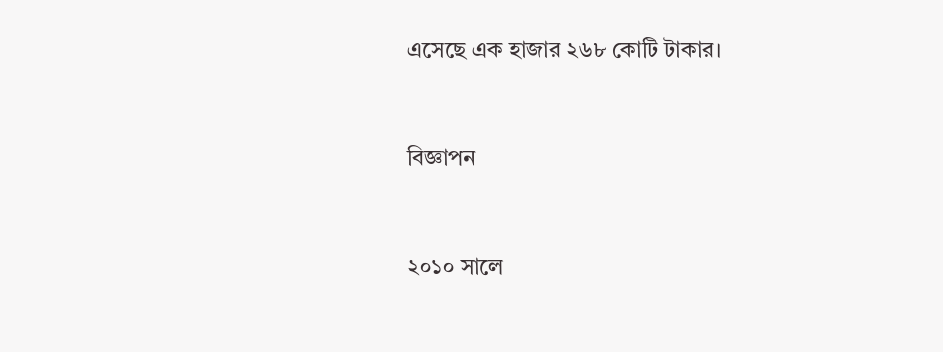এসেছে এক হাজার ২৬৮ কোটি টাকার।


বিজ্ঞাপন


২০১০ সালে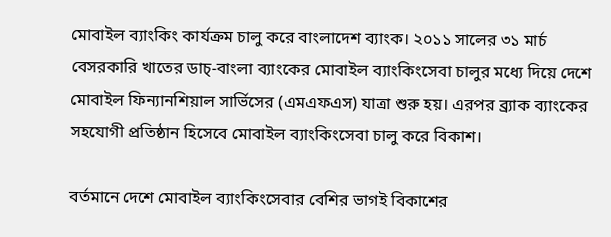মোবাইল ব্যাংকিং কার্যক্রম চালু করে বাংলাদেশ ব্যাংক। ২০১১ সালের ৩১ মার্চ বেসরকারি খাতের ডাচ্-বাংলা ব্যাংকের মোবাইল ব্যাংকিংসেবা চালুর মধ্যে দিয়ে দেশে মোবাইল ফিন্যানশিয়াল সার্ভিসের (এমএফএস) যাত্রা শুরু হয়। এরপর ব্র্যাক ব্যাংকের সহযোগী প্রতিষ্ঠান হিসেবে মোবাইল ব্যাংকিংসেবা চালু করে বিকাশ।

বর্তমানে দেশে মোবাইল ব্যাংকিংসেবার বেশির ভাগই বিকাশের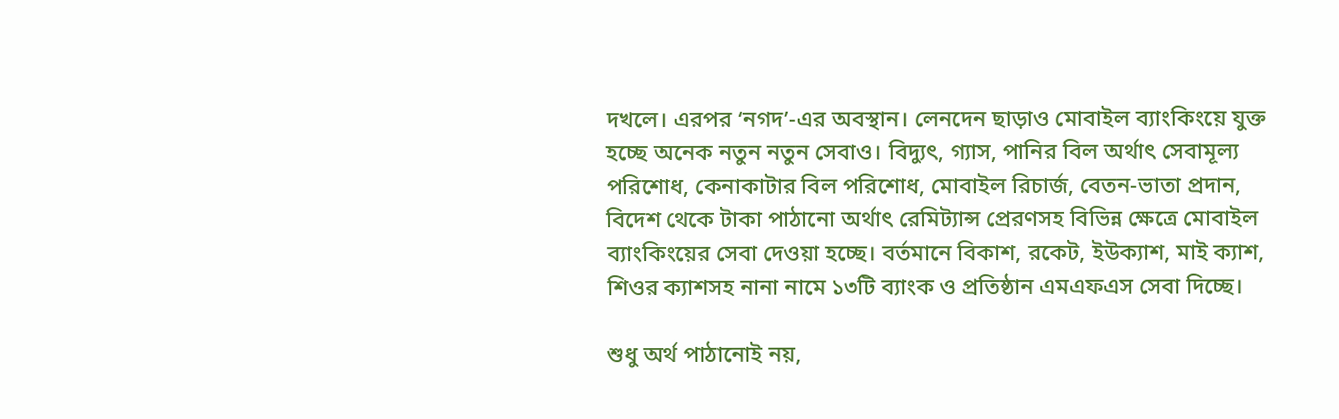দখলে। এরপর ‘নগদ’-এর অবস্থান। লেনদেন ছাড়াও মোবাইল ব্যাংকিংয়ে যুক্ত হচ্ছে অনেক নতুন নতুন সেবাও। বিদ্যুৎ, গ্যাস, পানির বিল অর্থাৎ সেবামূল্য পরিশোধ, কেনাকাটার বিল পরিশোধ, মোবাইল রিচার্জ, বেতন-ভাতা প্রদান, বিদেশ থেকে টাকা পাঠানো অর্থাৎ রেমিট্যান্স প্রেরণসহ বিভিন্ন ক্ষেত্রে মোবাইল ব্যাংকিংয়ের সেবা দেওয়া হচ্ছে। বর্তমানে বিকাশ, রকেট, ইউক্যাশ, মাই ক্যাশ, শিওর ক্যাশসহ নানা নামে ১৩টি ব্যাংক ও প্রতিষ্ঠান এমএফএস সেবা দিচ্ছে।

শুধু অর্থ পাঠানোই নয়,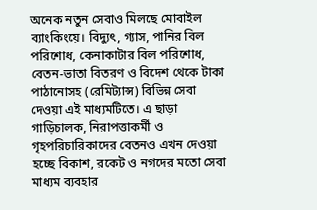অনেক নতুন সেবাও মিলছে মোবাইল ব্যাংকিংয়ে। বিদ্যুৎ, গ্যাস, পানির বিল পরিশোধ, কেনাকাটার বিল পরিশোধ, বেতন-ভাতা বিতরণ ও বিদেশ থেকে টাকা পাঠানোসহ (রেমিট্যান্স) বিভিন্ন সেবা দেওয়া এই মাধ্যমটিতে। এ ছাড়া গাড়িচালক, নিরাপত্তাকর্মী ও গৃহপরিচারিকাদের বেতনও এখন দেওয়া হচ্ছে বিকাশ, রকেট ও নগদের মতো সেবা মাধ্যম ব্যবহার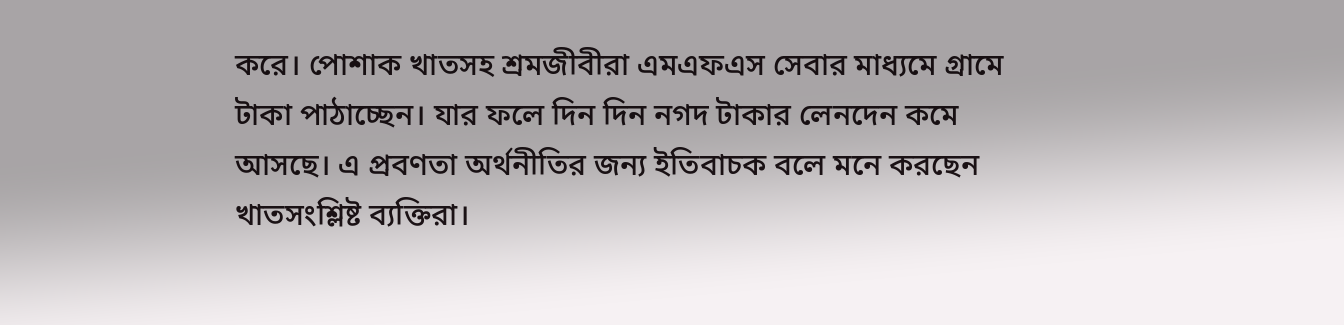করে। পোশাক খাতসহ শ্রমজীবীরা এমএফএস সেবার মাধ্যমে গ্রামে টাকা পাঠাচ্ছেন। যার ফলে দিন দিন নগদ টাকার লেনদেন কমে আসছে। এ প্রবণতা অর্থনীতির জন্য ইতিবাচক বলে মনে করছেন খাতসংশ্লিষ্ট ব্যক্তিরা।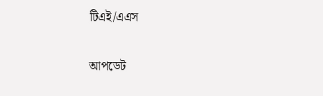টিএই/এএস

আপডেট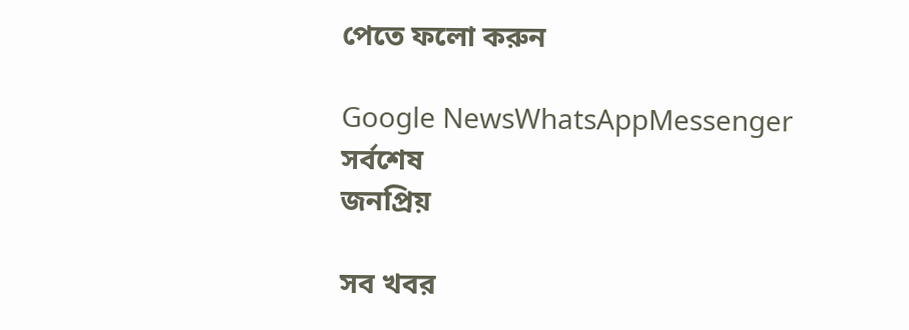পেতে ফলো করুন

Google NewsWhatsAppMessenger
সর্বশেষ
জনপ্রিয়

সব খবর